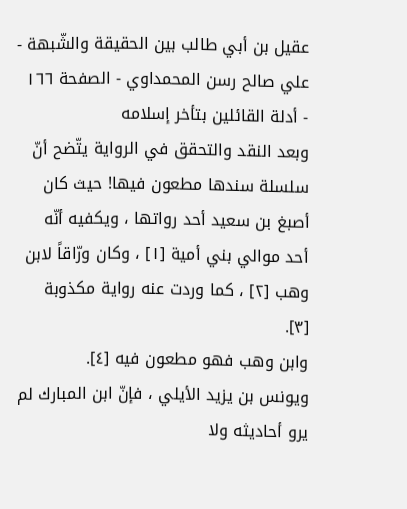عقيل بن أبي طالب بين الحقيقة والشّبهة - علي صالح رسن المحمداوي - الصفحة ١٦٦ - أدلة القائلين بتأخر إسلامه
وبعد النقد والتحقق في الرواية يتّضح أنّ سلسلة سندها مطعون فيها! حيث كان أصبغ بن سعيد أحد رواتها ، ويكفيه أنّه أحد موالي بني أمية [١] ، وكان ورّاقاً لابن وهب [٢] ، كما وردت عنه رواية مكذوبة [٣].
وابن وهب فهو مطعون فيه [٤].
ويونس بن يزيد الأيلي ، فإنّ ابن المبارك لم يرو أحاديثه ولا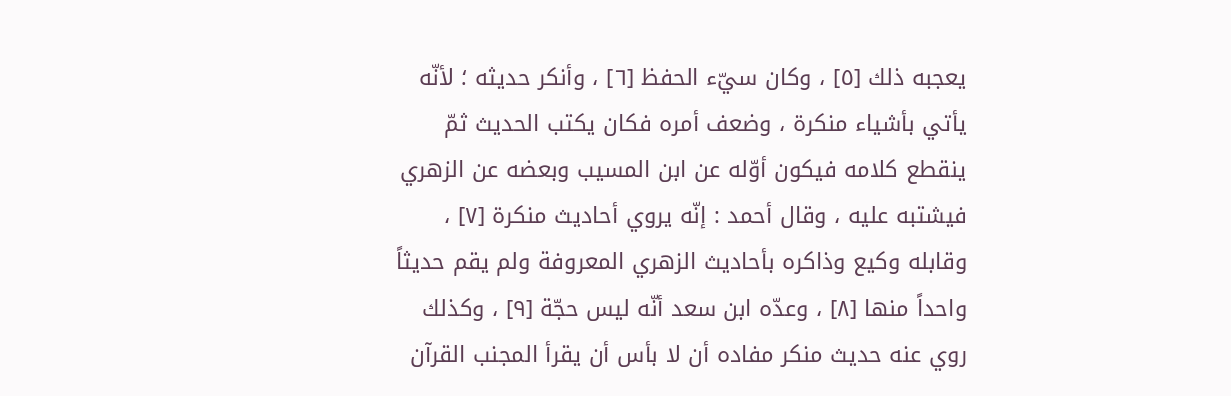يعجبه ذلك [٥] ، وكان سيّء الحفظ [٦] ، وأنكر حديثه ؛ لأنّه يأتي بأشياء منكرة ، وضعف أمره فكان يكتب الحديث ثمّ ينقطع كلامه فيكون أوّله عن ابن المسيب وبعضه عن الزهري فيشتبه عليه ، وقال أحمد : إنّه يروي أحاديث منكرة [٧] ، وقابله وكيع وذاكره بأحاديث الزهري المعروفة ولم يقم حديثاً واحداً منها [٨] ، وعدّه ابن سعد أنّه ليس حجّة [٩] ، وكذلك روي عنه حديث منكر مفاده أن لا بأس أن يقرأ المجنب القرآن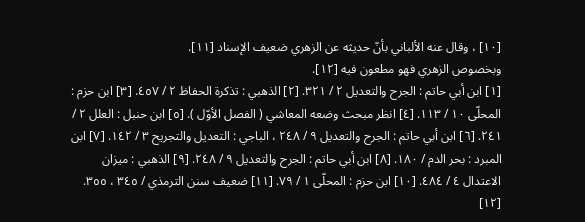[١٠] ، وقال عنه الألباني بأنّ حديثه عن الزهري ضعيف الإسناد [١١].
وبخصوص الزهري فهو مطعون فيه [١٢].
[١] ابن أبي حاتم : الجرح والتعديل ٢ / ٣٢١. [٢] الذهبي : تذكرة الحفاظ ٢ / ٤٥٧. [٣] ابن حزم : المحلّى ١٠ / ١١٣. [٤] انظر مبحث وضعه المعاشي ( الفصل الأوّل ). [٥] ابن حنبل : العلل ٢ / ٢٤١. [٦] ابن أبي حاتم : الجرح والتعديل ٩ / ٢٤٨ ، الباجي : التعديل والتجريح ٣ / ١٤٢. [٧] ابن المبرد : بحر الدم / ١٨٠. [٨] ابن أبي حاتم : الجرح والتعديل ٩ / ٢٤٨. [٩] الذهبي : ميزان الاعتدال ٤ / ٤٨٤. [١٠] ابن حزم : المحلّى ١ / ٧٩. [١١] ضعيف سنن الترمذي / ٣٤٥ ، ٣٥٥. [١٢]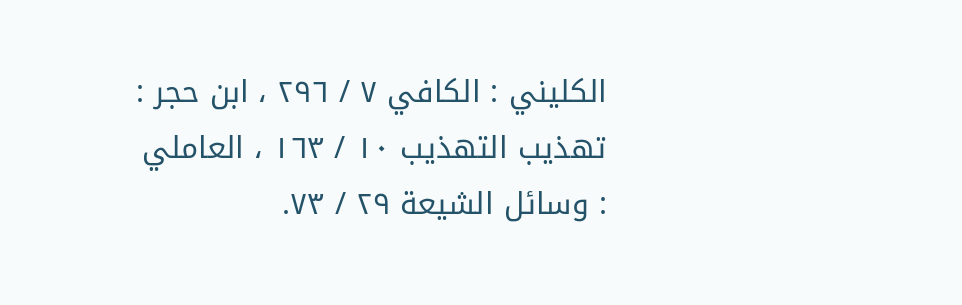الكليني : الكافي ٧ / ٢٩٦ ، ابن حجر : تهذيب التهذيب ١٠ / ١٦٣ ، العاملي : وسائل الشيعة ٢٩ / ٧٣.